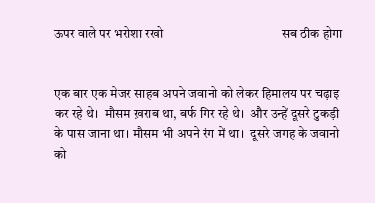ऊपर वाले पर भरोशा रखो                                      सब ठीक होगा


एक बार एक मेजर साहब अपने जवानो को लेकर हिमालय पर चढ़ाइ कर रहे थे।  मौसम ख़राब था, बर्फ गिर रहे थे।  और उन्हें दूसरे टुकड़ी के पास जाना था। मौसम भी अपने रंग में था।  दूसरे जगह के जवानो को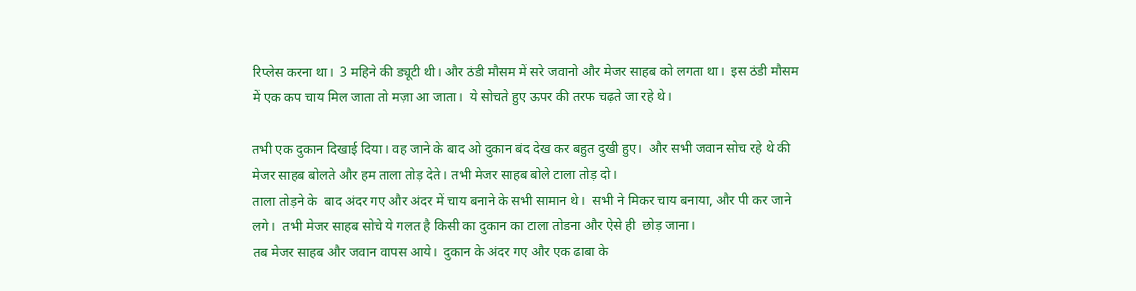रिप्लेस करना था।  3 महिने की ड्यूटी थी। और ठंडी मौसम में सरे जवानो और मेजर साहब को लगता था।  इस ठंडी मौसम में एक कप चाय मिल जाता तो मज़ा आ जाता।  ये सोचते हुए ऊपर की तरफ चढ़ते जा रहे थे।

तभी एक दुकान दिखाई दिया। वह जाने के बाद ओ दुकान बंद देख कर बहुत दुखी हुए।  और सभी जवान सोच रहे थे की मेजर साहब बोलते और हम ताला तोड़ देते। तभी मेजर साहब बोले टाला तोड़ दो।
ताला तोड़ने के  बाद अंदर गए और अंदर में चाय बनाने के सभी सामान थे।  सभी ने मिकर चाय बनाया, और पी कर जाने लगे।  तभी मेजर साहब सोचे ये गलत है किसी का दुकान का टाला तोडना और ऐसे ही  छोड़ जाना।
तब मेजर साहब और जवान वापस आये।  दुकान के अंदर गए और एक ढाबा के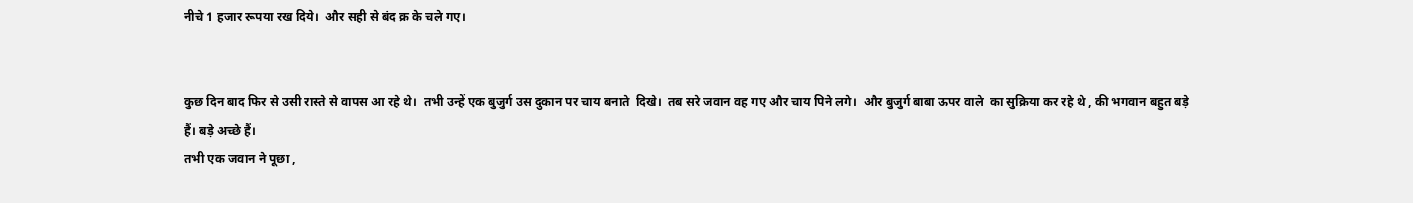नीचे 1 हजार रूपया रख दिये।  और सही से बंद क्र के चले गए।


कुछ दिन बाद फिर से उसी रास्ते से वापस आ रहे थे।  तभी उन्हें एक बुजुर्ग उस दुकान पर चाय बनाते  दिखे।  तब सरे जवान वह गए और चाय पिने लगे।  और बुजुर्ग बाबा ऊपर वाले  का सुक्रिया कर रहे थे , की भगवान बहुत बड़े हैं। बड़े अच्छे हैं।
तभी एक जवान ने पूछा ,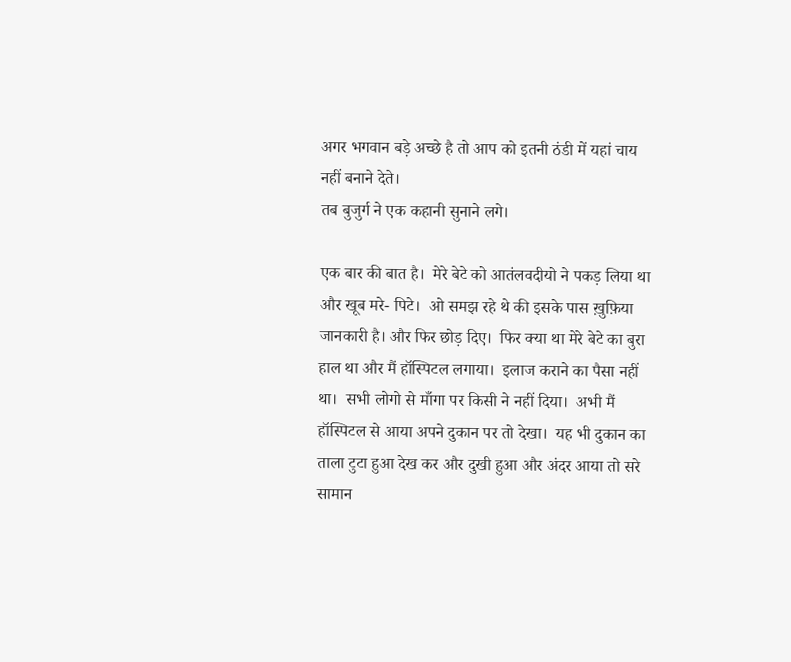अगर भगवान बड़े अच्छे है तो आप को इतनी ठंडी में यहां चाय नहीं बनाने देते।
तब बुजुर्ग ने एक कहानी सुनाने लगे।

एक बार की बात है।  मेरे बेटे को आतंलवदीयो ने पकड़ लिया था और खूब मरे- पिटे।  ओ समझ रहे थे की इसके पास ख़ुफ़िया जानकारी है। और फिर छोड़ दिए।  फिर क्या था मेरे बेटे का बुरा हाल था और मैं हॉस्पिटल लगाया।  इलाज कराने का पैसा नहीं था।  सभी लोगो से माँगा पर किसी ने नहीं दिया।  अभी मैं हॉस्पिटल से आया अपने दुकान पर तो देखा।  यह भी दुकान का ताला टुटा हुआ देख कर और दुखी हुआ और अंदर आया तो सरे सामान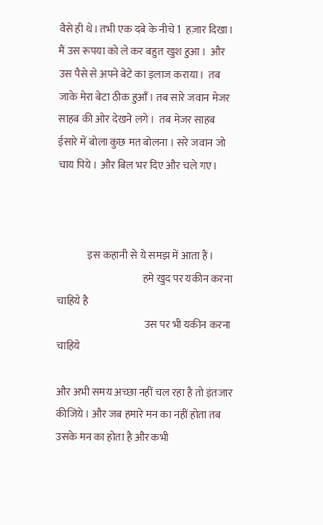वैसे ही थे। तभी एक दबे के नीचे 1  हज़ार दिखा। मैं उस रूपया को ले कर बहुत खुश हुआ।  और उस पैसे से अपने बेटे का इलाज कराया।  तब जाके मेरा बेटा ठीक हुआँ। तब सारे जवान मेजर साहब की ओर देखने लगे।  तब मेजर साहब ईसारे में बोला कुछ मत बोलना । सरे जवान जो चाय पिये। और बिल भर दिए और चले गए।



              इस कहानी से ये समझ में आता हैं।
                                         हमे खुद पर यकीन करना चाहिये है
                                          उस पर भी यकीन करना चाहिये

और अभी समय अच्छा नहीं चल रहा है तो इंतजार कीजिये। और जब हमारे मन का नहीं होता तब उसके मन का होता है और कभी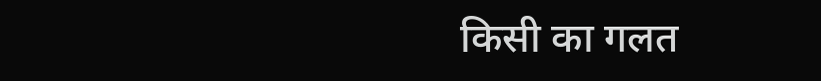किसी का गलत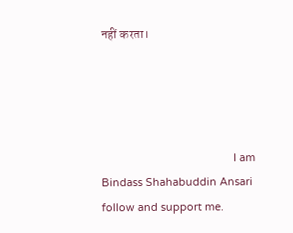नहीं करता।




                                            I am Bindass Shahabuddin Ansari                                                        follow and support me.